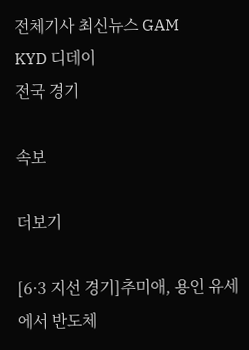전체기사 최신뉴스 GAM
KYD 디데이
전국 경기

속보

더보기

[6·3 지선 경기]추미애, 용인 유세에서 반도체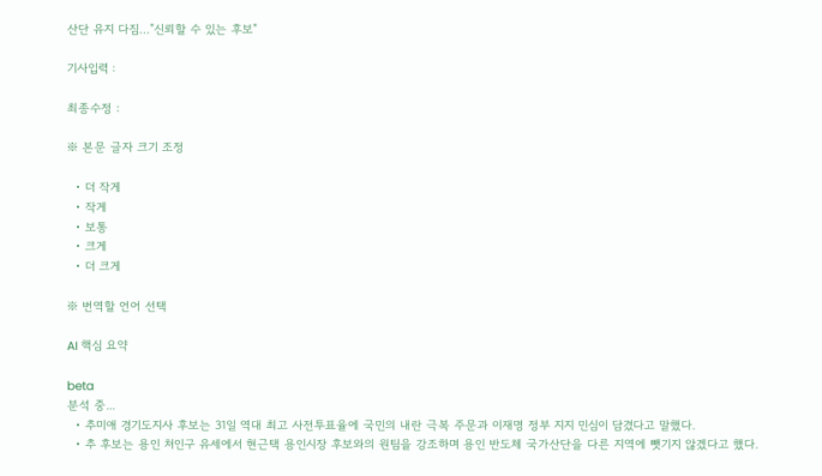산단 유지 다짐…"신뢰할 수 있는 후보"

기사입력 :

최종수정 :

※ 본문 글자 크기 조정

  • 더 작게
  • 작게
  • 보통
  • 크게
  • 더 크게

※ 번역할 언어 선택

AI 핵심 요약

beta
분석 중...
  • 추미애 경기도지사 후보는 31일 역대 최고 사전투표율에 국민의 내란 극복 주문과 이재명 정부 지지 민심이 담겼다고 말했다.
  • 추 후보는 용인 처인구 유세에서 현근택 용인시장 후보와의 원팀을 강조하며 용인 반도체 국가산단을 다른 지역에 뺏기지 않겠다고 했다.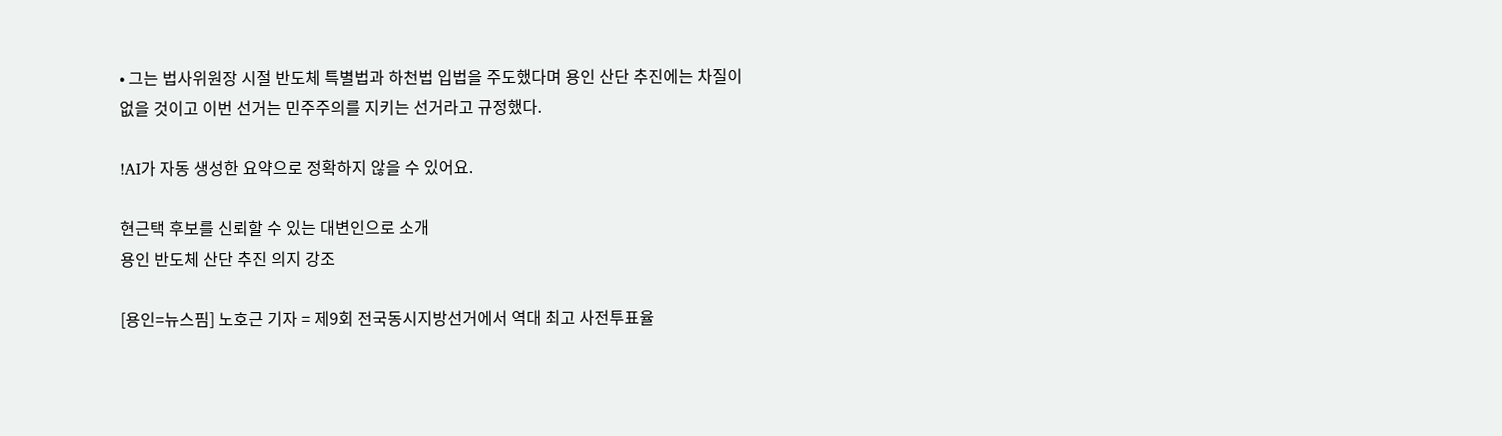• 그는 법사위원장 시절 반도체 특별법과 하천법 입법을 주도했다며 용인 산단 추진에는 차질이 없을 것이고 이번 선거는 민주주의를 지키는 선거라고 규정했다.

!AI가 자동 생성한 요약으로 정확하지 않을 수 있어요.

현근택 후보를 신뢰할 수 있는 대변인으로 소개
용인 반도체 산단 추진 의지 강조

[용인=뉴스핌] 노호근 기자 = 제9회 전국동시지방선거에서 역대 최고 사전투표율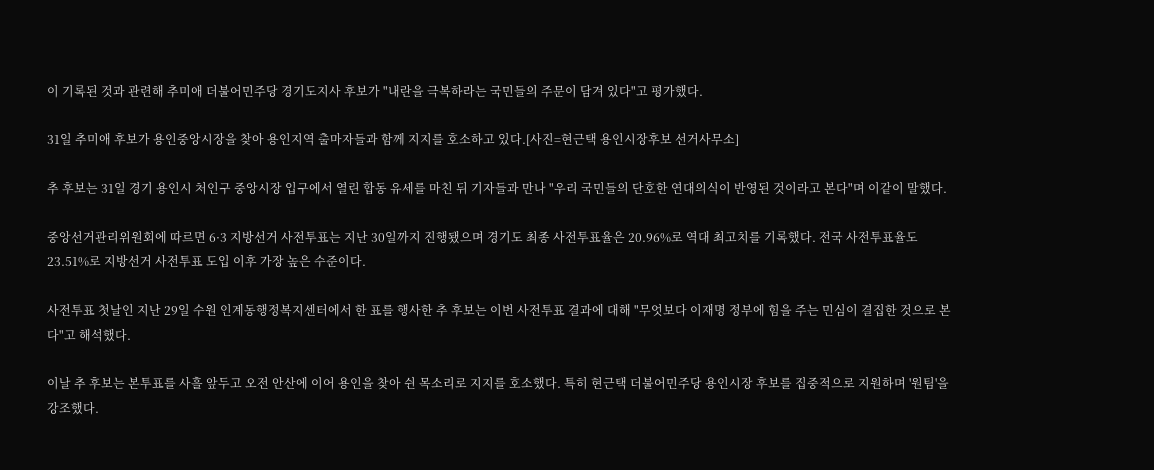이 기록된 것과 관련해 추미애 더불어민주당 경기도지사 후보가 "내란을 극복하라는 국민들의 주문이 담겨 있다"고 평가했다.

31일 추미애 후보가 용인중앙시장을 찾아 용인지역 출마자들과 함께 지지를 호소하고 있다.[사진=현근택 용인시장후보 선거사무소]

추 후보는 31일 경기 용인시 처인구 중앙시장 입구에서 열린 합동 유세를 마친 뒤 기자들과 만나 "우리 국민들의 단호한 연대의식이 반영된 것이라고 본다"며 이같이 말했다.

중앙선거관리위원회에 따르면 6·3 지방선거 사전투표는 지난 30일까지 진행됐으며 경기도 최종 사전투표율은 20.96%로 역대 최고치를 기록했다. 전국 사전투표율도 23.51%로 지방선거 사전투표 도입 이후 가장 높은 수준이다.

사전투표 첫날인 지난 29일 수원 인계동행정복지센터에서 한 표를 행사한 추 후보는 이번 사전투표 결과에 대해 "무엇보다 이재명 정부에 힘을 주는 민심이 결집한 것으로 본다"고 해석했다.

이날 추 후보는 본투표를 사흘 앞두고 오전 안산에 이어 용인을 찾아 쉰 목소리로 지지를 호소했다. 특히 현근택 더불어민주당 용인시장 후보를 집중적으로 지원하며 '원팀'을 강조했다.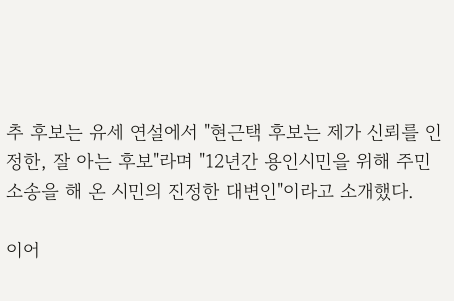추 후보는 유세 연설에서 "현근택 후보는 제가 신뢰를 인정한, 잘 아는 후보"라며 "12년간 용인시민을 위해 주민소송을 해 온 시민의 진정한 대변인"이라고 소개했다.

이어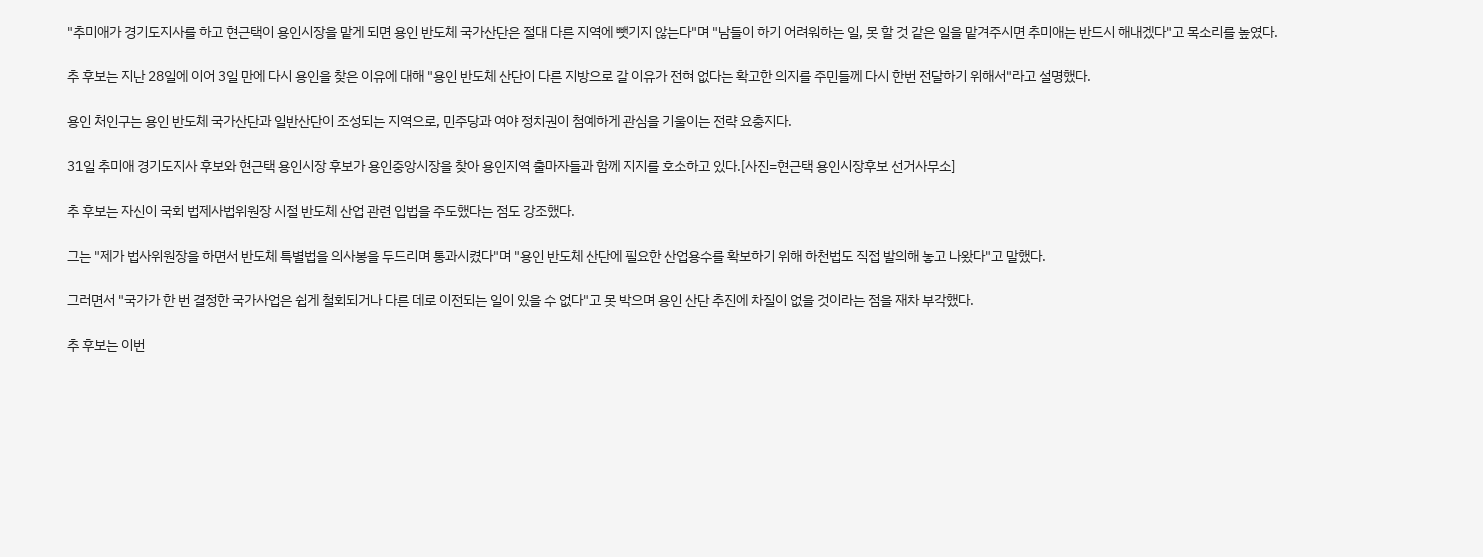"추미애가 경기도지사를 하고 현근택이 용인시장을 맡게 되면 용인 반도체 국가산단은 절대 다른 지역에 뺏기지 않는다"며 "남들이 하기 어려워하는 일, 못 할 것 같은 일을 맡겨주시면 추미애는 반드시 해내겠다"고 목소리를 높였다.

추 후보는 지난 28일에 이어 3일 만에 다시 용인을 찾은 이유에 대해 "용인 반도체 산단이 다른 지방으로 갈 이유가 전혀 없다는 확고한 의지를 주민들께 다시 한번 전달하기 위해서"라고 설명했다.

용인 처인구는 용인 반도체 국가산단과 일반산단이 조성되는 지역으로, 민주당과 여야 정치권이 첨예하게 관심을 기울이는 전략 요충지다.

31일 추미애 경기도지사 후보와 현근택 용인시장 후보가 용인중앙시장을 찾아 용인지역 출마자들과 함께 지지를 호소하고 있다.[사진=현근택 용인시장후보 선거사무소]

추 후보는 자신이 국회 법제사법위원장 시절 반도체 산업 관련 입법을 주도했다는 점도 강조했다.

그는 "제가 법사위원장을 하면서 반도체 특별법을 의사봉을 두드리며 통과시켰다"며 "용인 반도체 산단에 필요한 산업용수를 확보하기 위해 하천법도 직접 발의해 놓고 나왔다"고 말했다.

그러면서 "국가가 한 번 결정한 국가사업은 쉽게 철회되거나 다른 데로 이전되는 일이 있을 수 없다"고 못 박으며 용인 산단 추진에 차질이 없을 것이라는 점을 재차 부각했다.

추 후보는 이번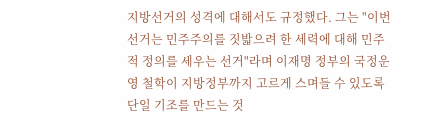지방선거의 성격에 대해서도 규정했다. 그는 "이번 선거는 민주주의를 짓밟으려 한 세력에 대해 민주적 정의를 세우는 선거"라며 이재명 정부의 국정운영 철학이 지방정부까지 고르게 스며들 수 있도록 단일 기조를 만드는 것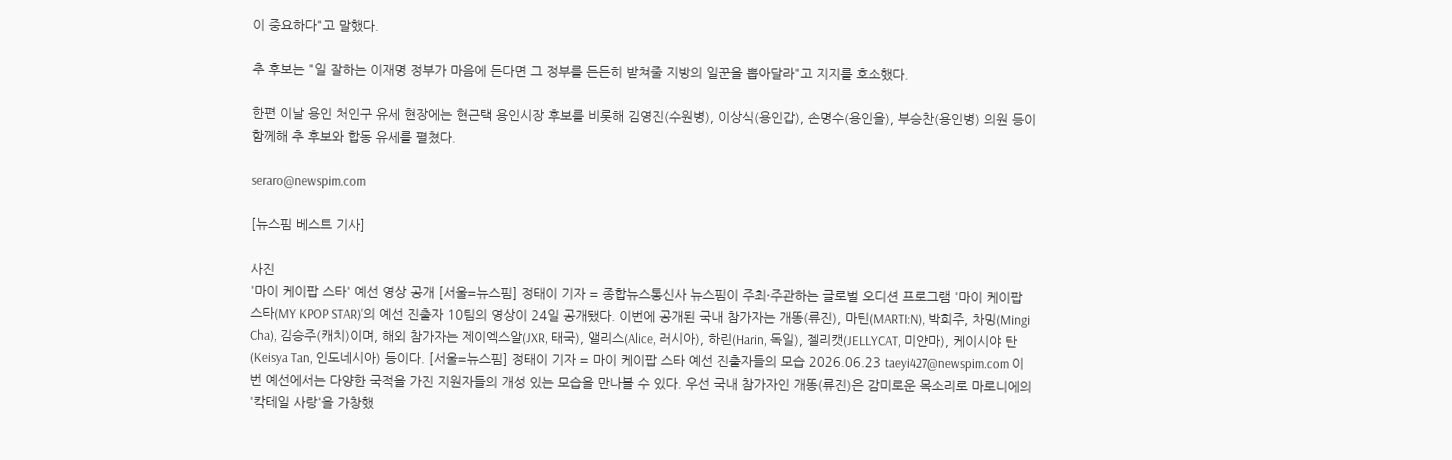이 중요하다"고 말했다.

추 후보는 "일 잘하는 이재명 정부가 마음에 든다면 그 정부를 든든히 받쳐줄 지방의 일꾼을 뽑아달라"고 지지를 호소했다.

한편 이날 용인 처인구 유세 현장에는 현근택 용인시장 후보를 비롯해 김영진(수원병), 이상식(용인갑), 손명수(용인을), 부승찬(용인병) 의원 등이 함께해 추 후보와 합동 유세를 펼쳤다.

seraro@newspim.com

[뉴스핌 베스트 기사]

사진
'마이 케이팝 스타' 예선 영상 공개 [서울=뉴스핌] 정태이 기자 = 종합뉴스통신사 뉴스핌이 주최·주관하는 글로벌 오디션 프로그램 '마이 케이팝 스타(MY KPOP STAR)'의 예선 진출자 10팀의 영상이 24일 공개됐다. 이번에 공개된 국내 참가자는 개똥(류진), 마틴(MARTI:N), 박희주, 차밍(Mingi Cha), 김승주(캐치)이며, 해외 참가자는 제이엑스알(JXR, 태국), 앨리스(Alice, 러시아), 하린(Harin, 독일), 젤리캣(JELLYCAT, 미얀마), 케이시야 탄(Keisya Tan, 인도네시아) 등이다. [서울=뉴스핌] 정태이 기자 = 마이 케이팝 스타 예선 진출자들의 모습 2026.06.23 taeyi427@newspim.com 이번 예선에서는 다양한 국적을 가진 지원자들의 개성 있는 모습을 만나볼 수 있다. 우선 국내 참가자인 개똥(류진)은 감미로운 목소리로 마로니에의 '칵테일 사랑'을 가창했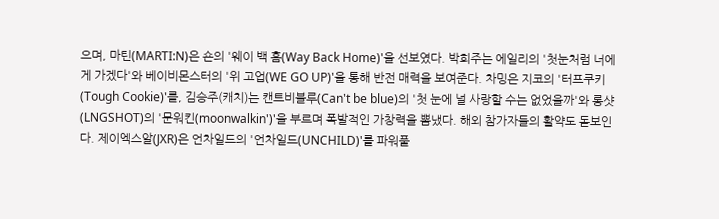으며, 마틴(MARTI:N)은 숀의 '웨이 백 홈(Way Back Home)'을 선보였다. 박희주는 에일리의 '첫눈처럼 너에게 가겠다'와 베이비몬스터의 '위 고업(WE GO UP)'을 통해 반전 매력을 보여준다. 차밍은 지코의 '터프쿠키(Tough Cookie)'를, 김승주(캐치)는 캔트비블루(Can't be blue)의 '첫 눈에 널 사랑할 수는 없었을까'와 롱샷(LNGSHOT)의 '문워킨(moonwalkin')'을 부르며 폭발적인 가창력을 뽐냈다. 해외 참가자들의 활약도 돋보인다. 제이엑스알(JXR)은 언차일드의 '언차일드(UNCHILD)'를 파워풀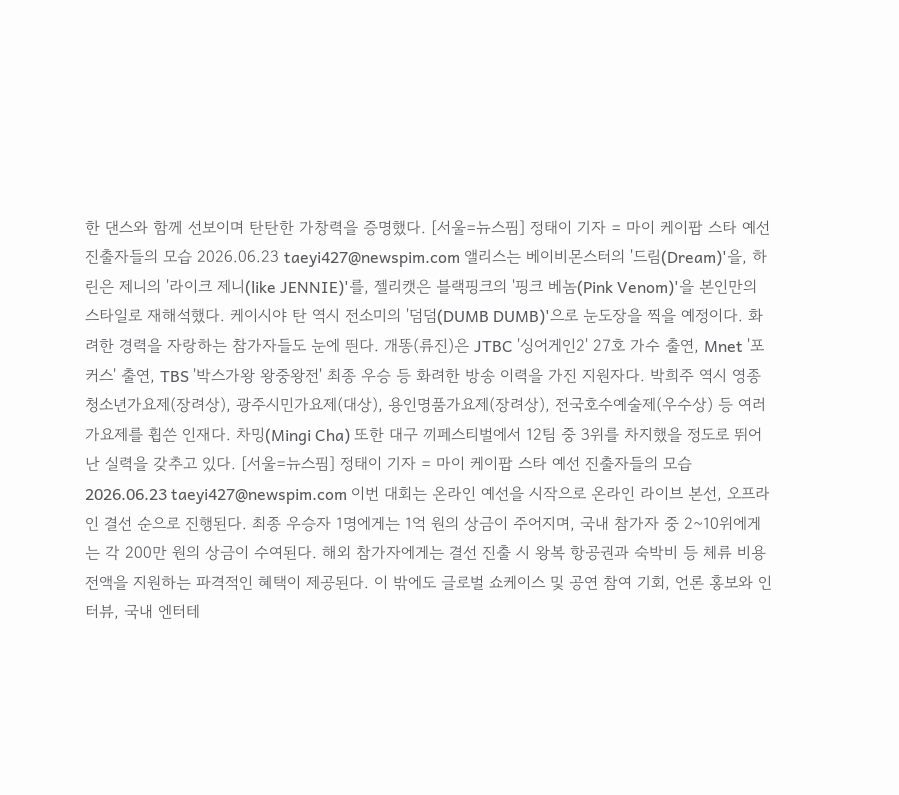한 댄스와 함께 선보이며 탄탄한 가창력을 증명했다. [서울=뉴스핌] 정태이 기자 = 마이 케이팝 스타 예선 진출자들의 모습 2026.06.23 taeyi427@newspim.com 앨리스는 베이비몬스터의 '드림(Dream)'을, 하린은 제니의 '라이크 제니(like JENNIE)'를, 젤리캣은 블랙핑크의 '핑크 베놈(Pink Venom)'을 본인만의 스타일로 재해석했다. 케이시야 탄 역시 전소미의 '덤덤(DUMB DUMB)'으로 눈도장을 찍을 예정이다. 화려한 경력을 자랑하는 참가자들도 눈에 띈다. 개똥(류진)은 JTBC '싱어게인2' 27호 가수 출연, Mnet '포커스' 출연, TBS '박스가왕 왕중왕전' 최종 우승 등 화려한 방송 이력을 가진 지원자다. 박희주 역시 영종청소년가요제(장려상), 광주시민가요제(대상), 용인명품가요제(장려상), 전국호수예술제(우수상) 등 여러 가요제를 휩쓴 인재다. 차밍(Mingi Cha) 또한 대구 끼페스티벌에서 12팀 중 3위를 차지했을 정도로 뛰어난 실력을 갖추고 있다. [서울=뉴스핌] 정태이 기자 = 마이 케이팝 스타 예선 진출자들의 모습 2026.06.23 taeyi427@newspim.com 이번 대회는 온라인 예선을 시작으로 온라인 라이브 본선, 오프라인 결선 순으로 진행된다. 최종 우승자 1명에게는 1억 원의 상금이 주어지며, 국내 참가자 중 2~10위에게는 각 200만 원의 상금이 수여된다. 해외 참가자에게는 결선 진출 시 왕복 항공권과 숙박비 등 체류 비용 전액을 지원하는 파격적인 혜택이 제공된다. 이 밖에도 글로벌 쇼케이스 및 공연 참여 기회, 언론 홍보와 인터뷰, 국내 엔터테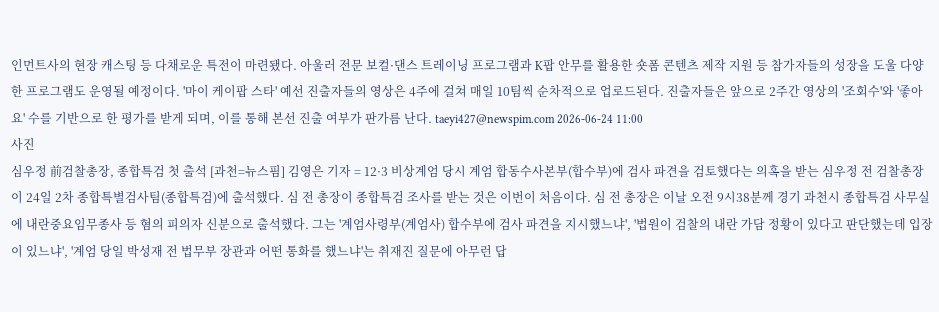인먼트사의 현장 캐스팅 등 다채로운 특전이 마련됐다. 아울러 전문 보컬·댄스 트레이닝 프로그램과 K팝 안무를 활용한 숏폼 콘텐츠 제작 지원 등 참가자들의 성장을 도울 다양한 프로그램도 운영될 예정이다. '마이 케이팝 스타' 예선 진출자들의 영상은 4주에 걸쳐 매일 10팀씩 순차적으로 업로드된다. 진출자들은 앞으로 2주간 영상의 '조회수'와 '좋아요' 수를 기반으로 한 평가를 받게 되며, 이를 통해 본선 진출 여부가 판가름 난다. taeyi427@newspim.com 2026-06-24 11:00
사진
심우정 前검찰총장, 종합특검 첫 출석 [과천=뉴스핌] 김영은 기자 = 12·3 비상계엄 당시 계엄 합동수사본부(합수부)에 검사 파견을 검토했다는 의혹을 받는 심우정 전 검찰총장이 24일 2차 종합특별검사팀(종합특검)에 출석했다. 심 전 총장이 종합특검 조사를 받는 것은 이번이 처음이다. 심 전 총장은 이날 오전 9시38분께 경기 과천시 종합특검 사무실에 내란중요임무종사 등 혐의 피의자 신분으로 출석했다. 그는 '계엄사령부(계엄사) 합수부에 검사 파견을 지시했느냐', '법원이 검찰의 내란 가담 정황이 있다고 판단했는데 입장이 있느냐', '계엄 당일 박성재 전 법무부 장관과 어떤 통화를 했느냐'는 취재진 질문에 아무런 답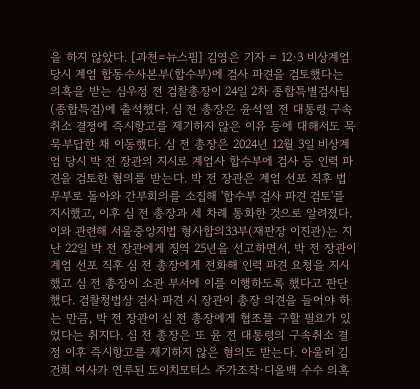을 하지 않았다. [과천=뉴스핌] 김영은 기자 = 12·3 비상계엄 당시 계엄 합동수사본부(합수부)에 검사 파견을 검토했다는 의혹을 받는 심우정 전 검찰총장이 24일 2차 종합특별검사팀(종합특검)에 출석했다. 심 전 총장은 윤석열 전 대통령 구속취소 결정에 즉시항고를 제기하지 않은 이유 등에 대해서도 묵묵부답한 채 이동했다. 심 전 총장은 2024년 12월 3일 비상계엄 당시 박 전 장관의 지시로 계엄사 합수부에 검사 등 인력 파견을 검토한 혐의를 받는다. 박 전 장관은 계엄 선포 직후 법무부로 돌아와 간부회의를 소집해 '합수부 검사 파견 검토'를 지시했고, 이후 심 전 총장과 세 차례 통화한 것으로 알려졌다. 이와 관련해 서울중앙지법 형사합의33부(재판장 이진관)는 지난 22일 박 전 장관에게 징역 25년을 선고하면서, 박 전 장관이 계엄 선포 직후 심 전 총장에게 전화해 인력 파견 요청을 지시했고 심 전 총장이 소관 부서에 이를 이행하도록 했다고 판단했다. 검찰청법상 검사 파견 시 장관이 총장 의견을 들어야 하는 만큼, 박 전 장관이 심 전 총장에게 협조를 구할 필요가 있었다는 취지다. 심 전 총장은 또 윤 전 대통령의 구속취소 결정 이후 즉시항고를 제기하지 않은 혐의도 받는다. 아울러 김건희 여사가 연루된 도이치모터스 주가조작·디올백 수수 의혹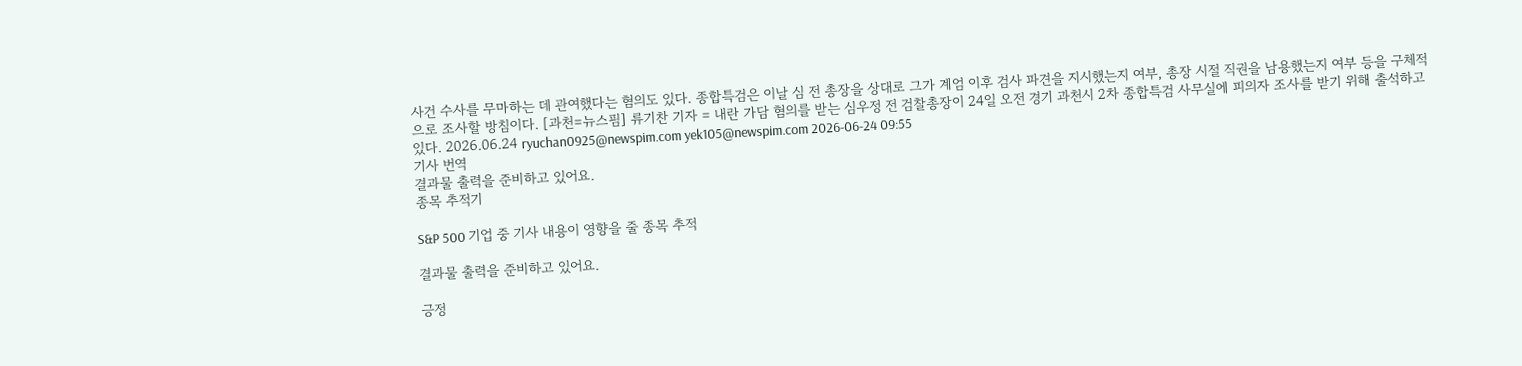사건 수사를 무마하는 데 관여했다는 혐의도 있다. 종합특검은 이날 심 전 총장을 상대로 그가 계엄 이후 검사 파견을 지시했는지 여부, 총장 시절 직권을 남용했는지 여부 등을 구체적으로 조사할 방침이다. [과천=뉴스핌] 류기찬 기자 = 내란 가담 혐의를 받는 심우정 전 검찰총장이 24일 오전 경기 과천시 2차 종합특검 사무실에 피의자 조사를 받기 위해 출석하고 있다. 2026.06.24 ryuchan0925@newspim.com yek105@newspim.com 2026-06-24 09:55
기사 번역
결과물 출력을 준비하고 있어요.
종목 추적기

S&P 500 기업 중 기사 내용이 영향을 줄 종목 추적

결과물 출력을 준비하고 있어요.

긍정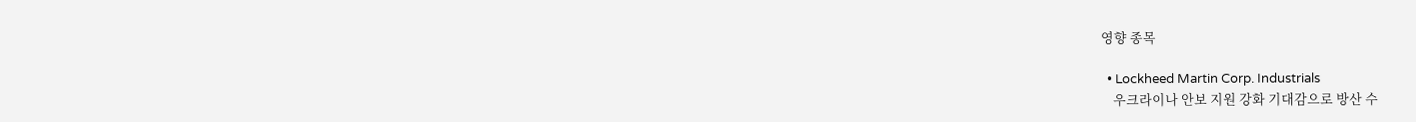영향 종목

  • Lockheed Martin Corp. Industrials
    우크라이나 안보 지원 강화 기대감으로 방산 수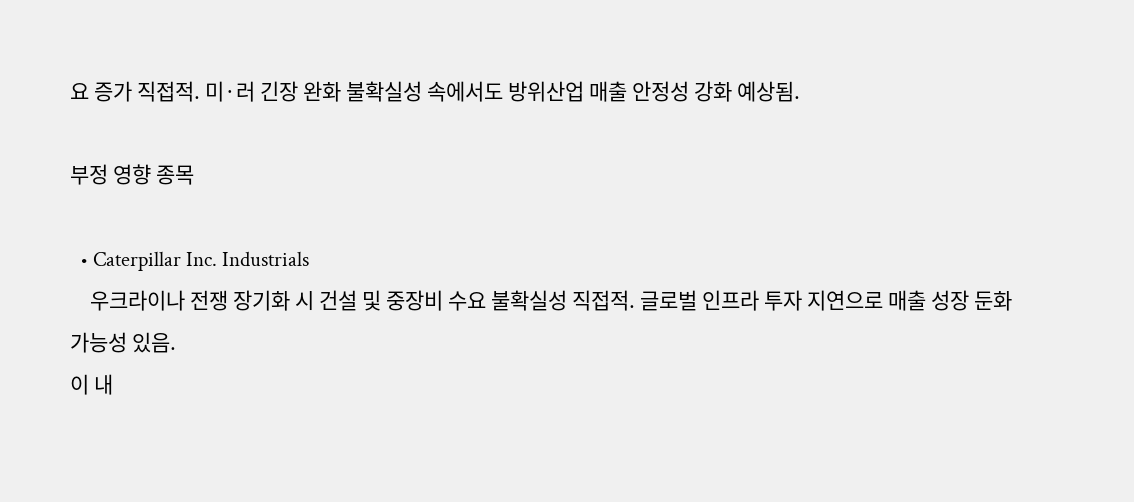요 증가 직접적. 미·러 긴장 완화 불확실성 속에서도 방위산업 매출 안정성 강화 예상됨.

부정 영향 종목

  • Caterpillar Inc. Industrials
    우크라이나 전쟁 장기화 시 건설 및 중장비 수요 불확실성 직접적. 글로벌 인프라 투자 지연으로 매출 성장 둔화 가능성 있음.
이 내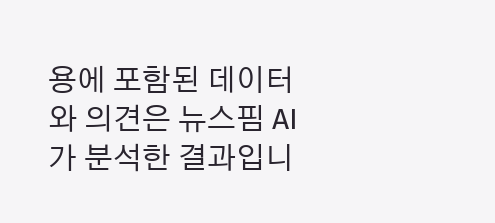용에 포함된 데이터와 의견은 뉴스핌 AI가 분석한 결과입니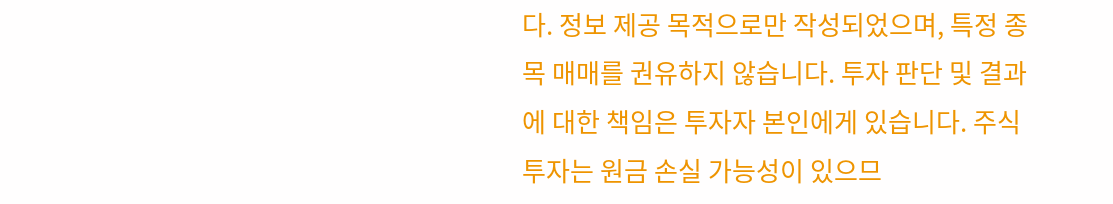다. 정보 제공 목적으로만 작성되었으며, 특정 종목 매매를 권유하지 않습니다. 투자 판단 및 결과에 대한 책임은 투자자 본인에게 있습니다. 주식 투자는 원금 손실 가능성이 있으므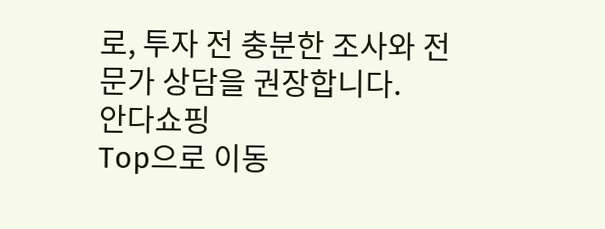로, 투자 전 충분한 조사와 전문가 상담을 권장합니다.
안다쇼핑
Top으로 이동